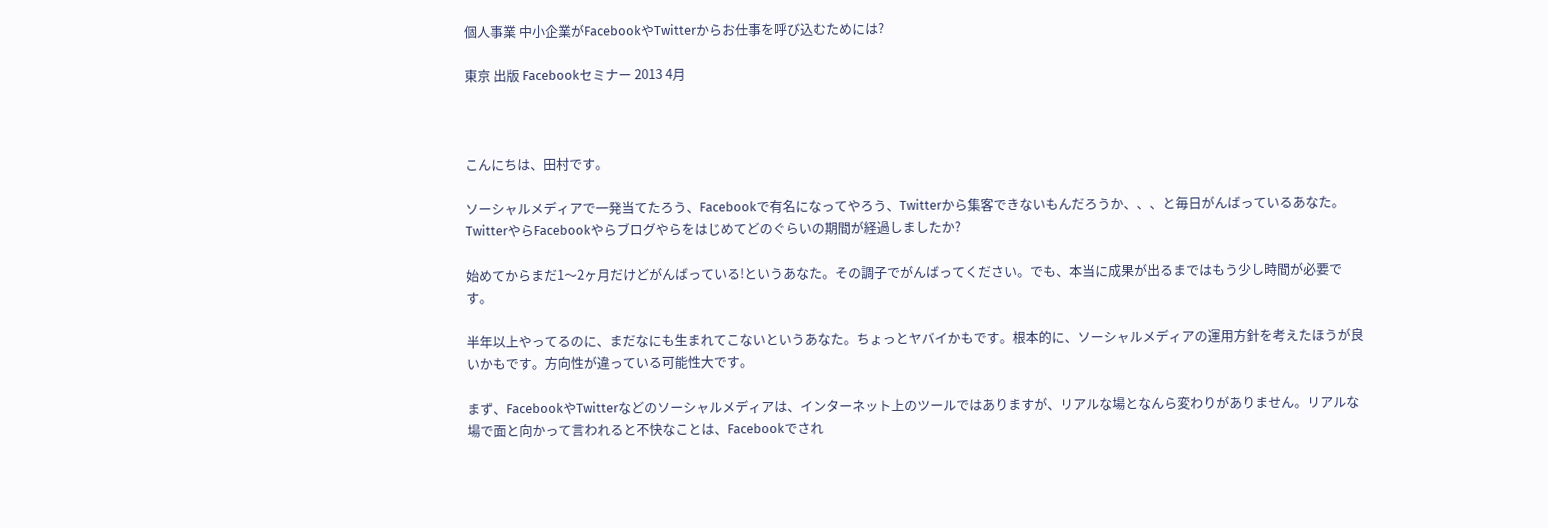個人事業 中小企業がFacebookやTwitterからお仕事を呼び込むためには?

東京 出版 Facebookセミナー 2013 4月



こんにちは、田村です。

ソーシャルメディアで一発当てたろう、Facebookで有名になってやろう、Twitterから集客できないもんだろうか、、、と毎日がんばっているあなた。TwitterやらFacebookやらブログやらをはじめてどのぐらいの期間が経過しましたか?

始めてからまだ1〜2ヶ月だけどがんばっている!というあなた。その調子でがんばってください。でも、本当に成果が出るまではもう少し時間が必要です。

半年以上やってるのに、まだなにも生まれてこないというあなた。ちょっとヤバイかもです。根本的に、ソーシャルメディアの運用方針を考えたほうが良いかもです。方向性が違っている可能性大です。

まず、FacebookやTwitterなどのソーシャルメディアは、インターネット上のツールではありますが、リアルな場となんら変わりがありません。リアルな場で面と向かって言われると不快なことは、Facebookでされ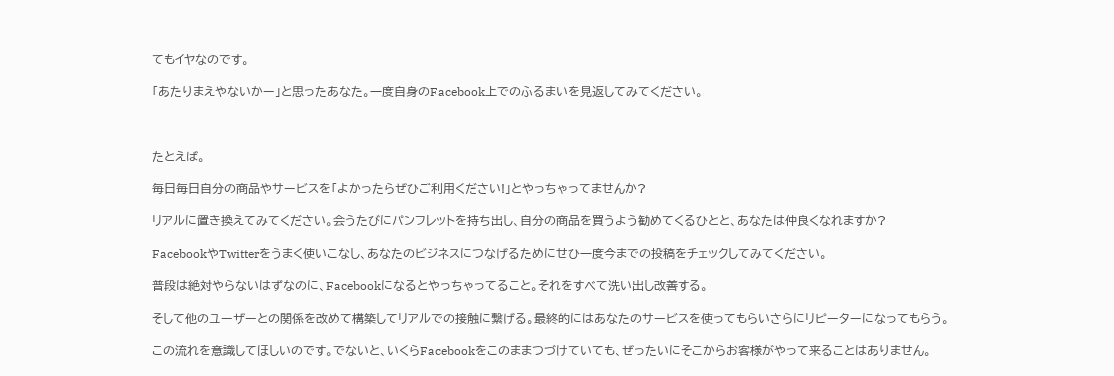てもイヤなのです。

「あたりまえやないかー」と思ったあなた。一度自身のFacebook上でのふるまいを見返してみてください。



たとえば。

毎日毎日自分の商品やサービスを「よかったらぜひご利用ください!」とやっちゃってませんか?

リアルに置き換えてみてください。会うたびにパンフレットを持ち出し、自分の商品を買うよう勧めてくるひとと、あなたは仲良くなれますか?

FacebookやTwitterをうまく使いこなし、あなたのビジネスにつなげるためにせひ一度今までの投稿をチェックしてみてください。

普段は絶対やらないはずなのに、Facebookになるとやっちゃってること。それをすべて洗い出し改善する。

そして他のユーザーとの関係を改めて構築してリアルでの接触に繋げる。最終的にはあなたのサービスを使ってもらいさらにリピーターになってもらう。

この流れを意識してほしいのです。でないと、いくらFacebookをこのままつづけていても、ぜったいにそこからお客様がやって来ることはありません。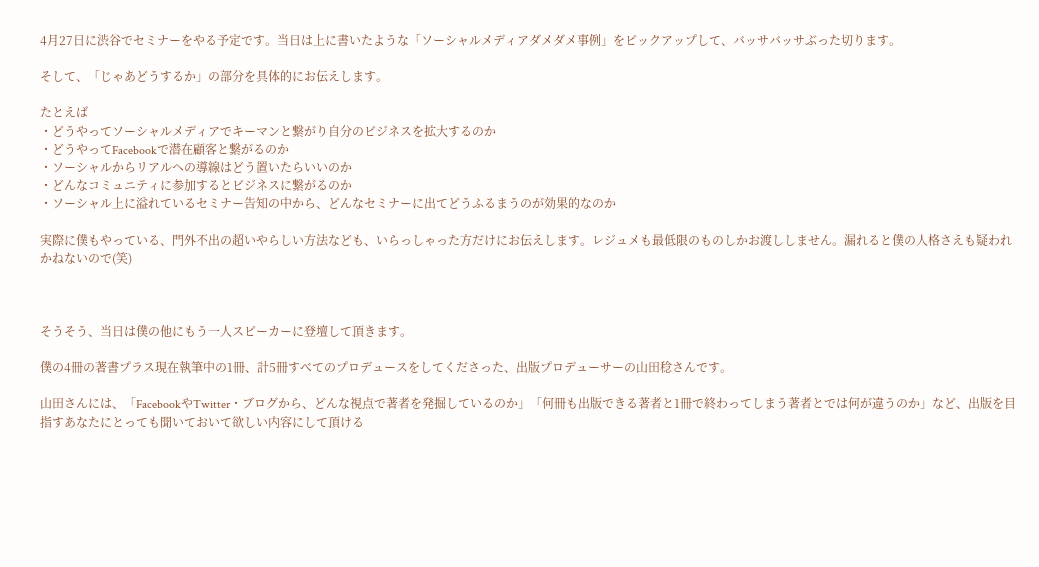4月27日に渋谷でセミナーをやる予定です。当日は上に書いたような「ソーシャルメディアダメダメ事例」をピックアップして、バッサバッサぶった切ります。

そして、「じゃあどうするか」の部分を具体的にお伝えします。

たとえば
・どうやってソーシャルメディアでキーマンと繋がり自分のビジネスを拡大するのか
・どうやってFacebookで潜在顧客と繋がるのか
・ソーシャルからリアルへの導線はどう置いたらいいのか
・どんなコミュニティに参加するとビジネスに繋がるのか
・ソーシャル上に溢れているセミナー告知の中から、どんなセミナーに出てどうふるまうのが効果的なのか

実際に僕もやっている、門外不出の超いやらしい方法なども、いらっしゃった方だけにお伝えします。レジュメも最低限のものしかお渡ししません。漏れると僕の人格さえも疑われかねないので(笑)



そうそう、当日は僕の他にもう一人スピーカーに登壇して頂きます。

僕の4冊の著書プラス現在執筆中の1冊、計5冊すべてのプロデュースをしてくださった、出版プロデューサーの山田稔さんです。

山田さんには、「FacebookやTwitter・ブログから、どんな視点で著者を発掘しているのか」「何冊も出版できる著者と1冊で終わってしまう著者とでは何が違うのか」など、出版を目指すあなたにとっても聞いておいて欲しい内容にして頂ける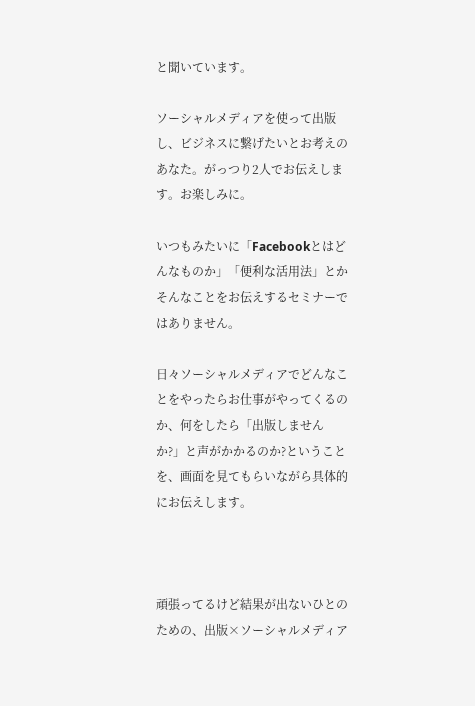と聞いています。

ソーシャルメディアを使って出版し、ビジネスに繋げたいとお考えのあなた。がっつり2人でお伝えします。お楽しみに。

いつもみたいに「Facebookとはどんなものか」「便利な活用法」とかそんなことをお伝えするセミナーではありません。

日々ソーシャルメディアでどんなことをやったらお仕事がやってくるのか、何をしたら「出版しませんか?」と声がかかるのか?ということを、画面を見てもらいながら具体的にお伝えします。



頑張ってるけど結果が出ないひとのための、出版×ソーシャルメディア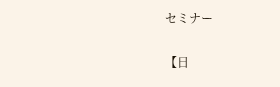セミナー

【日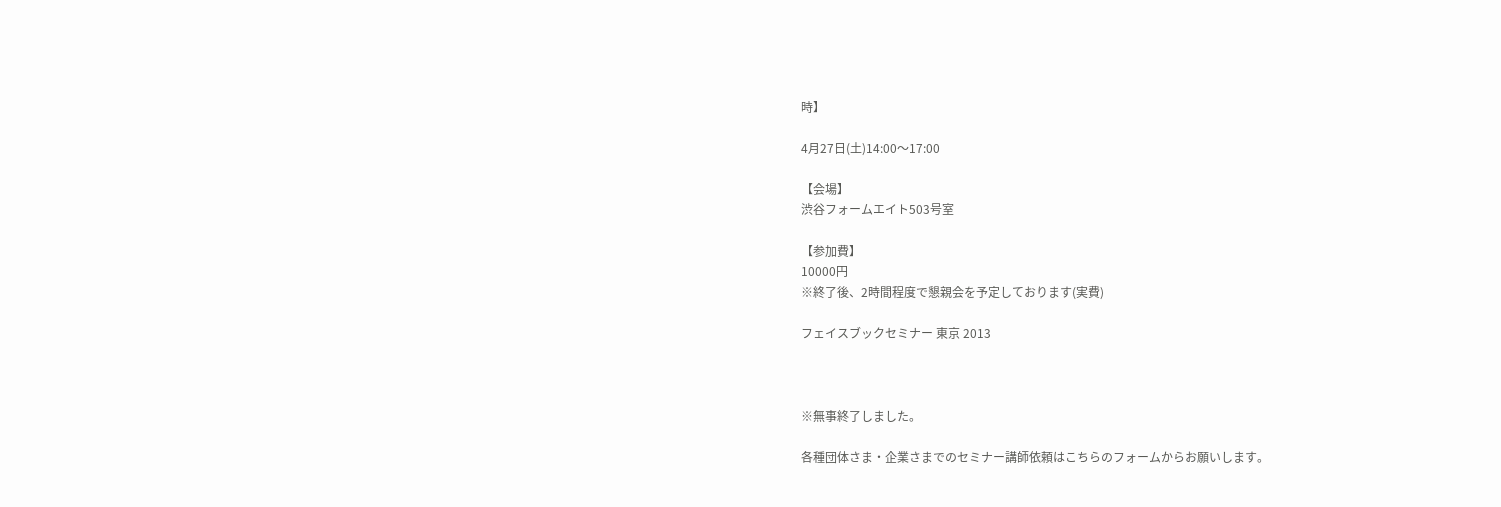時】

4月27日(土)14:00〜17:00

【会場】
渋谷フォームエイト503号室

【参加費】
10000円
※終了後、2時間程度で懇親会を予定しております(実費)

フェイスブックセミナー 東京 2013



※無事終了しました。

各種団体さま・企業さまでのセミナー講師依頼はこちらのフォームからお願いします。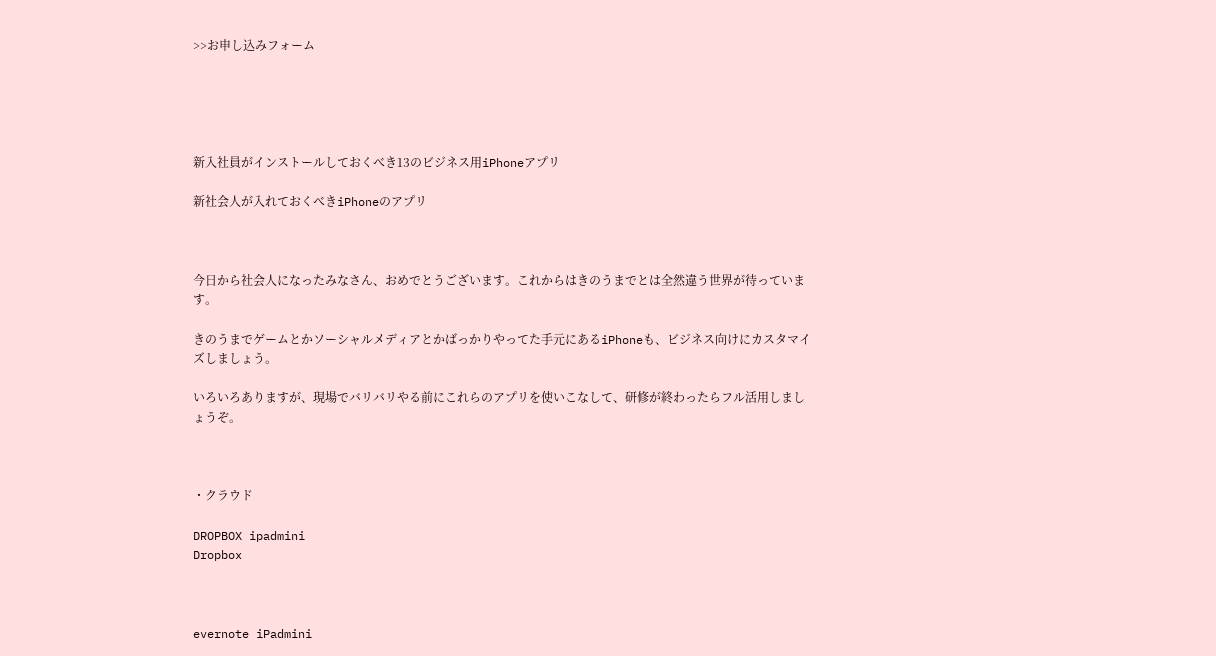>>お申し込みフォーム





新入社員がインストールしておくべき13のビジネス用iPhoneアプリ

新社会人が入れておくべきiPhoneのアプリ



今日から社会人になったみなさん、おめでとうございます。これからはきのうまでとは全然違う世界が待っています。

きのうまでゲームとかソーシャルメディアとかばっかりやってた手元にあるiPhoneも、ビジネス向けにカスタマイズしましょう。

いろいろありますが、現場でバリバリやる前にこれらのアプリを使いこなして、研修が終わったらフル活用しましょうぞ。



・クラウド

DROPBOX ipadmini
Dropbox



evernote iPadmini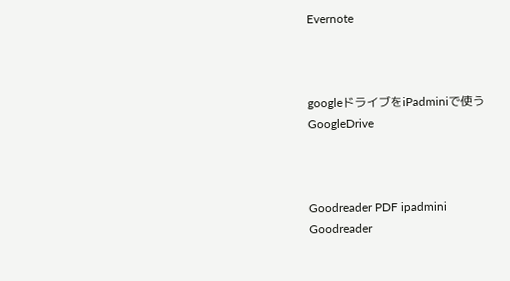Evernote



googleドライブをiPadminiで使う
GoogleDrive



Goodreader PDF ipadmini
Goodreader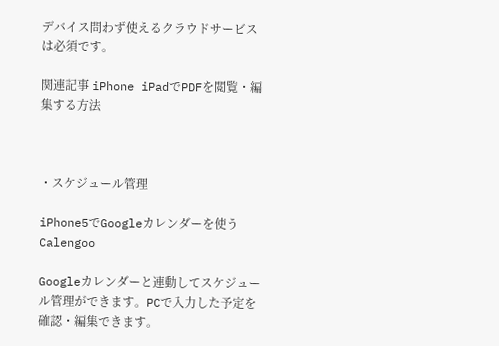デバイス問わず使えるクラウドサービスは必須です。

関連記事 iPhone iPadでPDFを閲覧・編集する方法



・スケジュール管理

iPhone5でGoogleカレンダーを使う
Calengoo

Googleカレンダーと連動してスケジュール管理ができます。PCで入力した予定を確認・編集できます。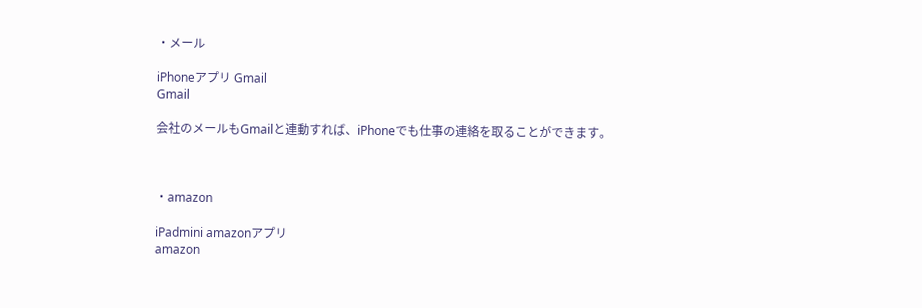・メール

iPhoneアプリ Gmail
Gmail

会社のメールもGmailと連動すれば、iPhoneでも仕事の連絡を取ることができます。



・amazon

iPadmini amazonアプリ
amazon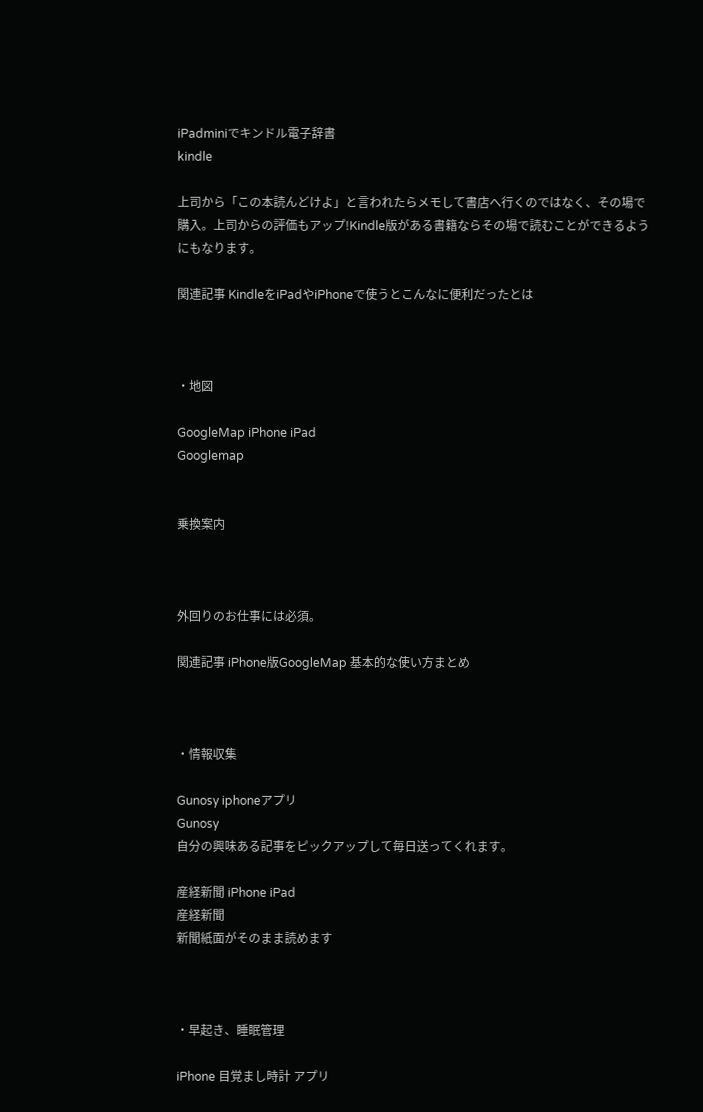iPadminiでキンドル電子辞書
kindle

上司から「この本読んどけよ」と言われたらメモして書店へ行くのではなく、その場で購入。上司からの評価もアップ!Kindle版がある書籍ならその場で読むことができるようにもなります。

関連記事 KindleをiPadやiPhoneで使うとこんなに便利だったとは



・地図

GoogleMap iPhone iPad
Googlemap


乗換案内



外回りのお仕事には必須。

関連記事 iPhone版GoogleMap 基本的な使い方まとめ



・情報収集

Gunosy iphoneアプリ
Gunosy
自分の興味ある記事をピックアップして毎日送ってくれます。

産経新聞 iPhone iPad
産経新聞
新聞紙面がそのまま読めます



・早起き、睡眠管理

iPhone 目覚まし時計 アプリ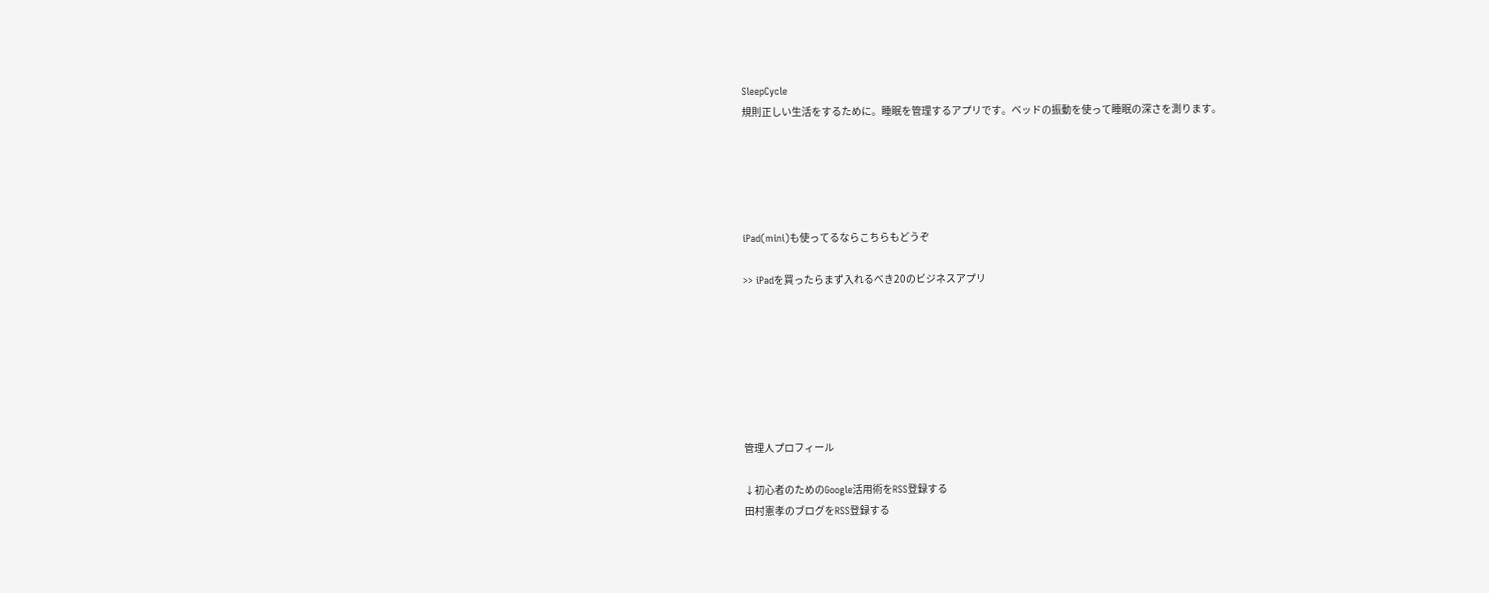SleepCycle
規則正しい生活をするために。睡眠を管理するアプリです。ベッドの振動を使って睡眠の深さを測ります。





iPad(mini)も使ってるならこちらもどうぞ

>> iPadを買ったらまず入れるべき20のビジネスアプリ







管理人プロフィール

↓初心者のためのGoogle活用術をRSS登録する
田村憲孝のブログをRSS登録する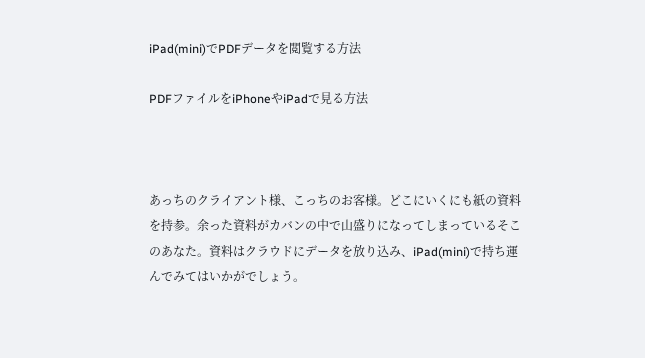iPad(mini)でPDFデータを閲覧する方法

PDFファイルをiPhoneやiPadで見る方法



あっちのクライアント様、こっちのお客様。どこにいくにも紙の資料を持参。余った資料がカバンの中で山盛りになってしまっているそこのあなた。資料はクラウドにデータを放り込み、iPad(mini)で持ち運んでみてはいかがでしょう。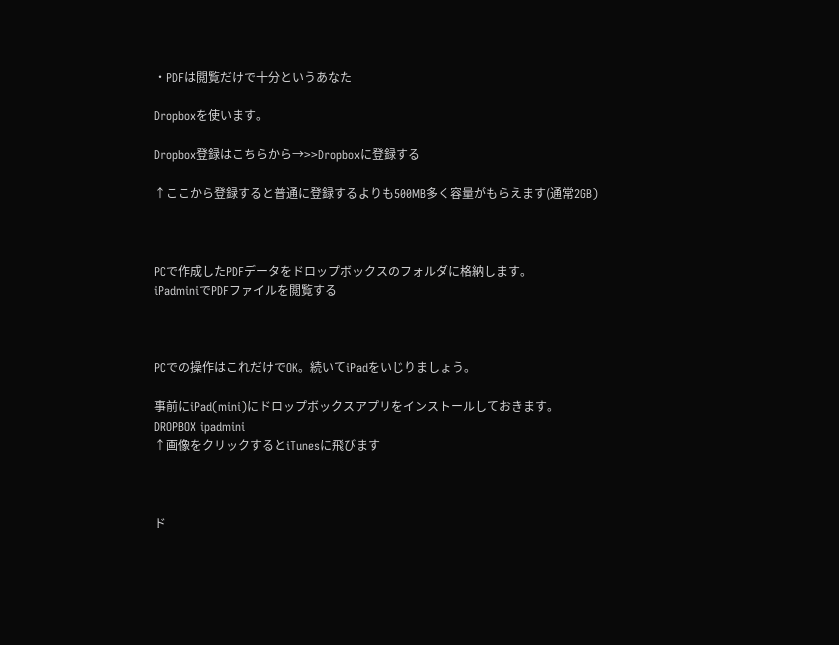・PDFは閲覧だけで十分というあなた

Dropboxを使います。

Dropbox登録はこちらから→>>Dropboxに登録する

↑ここから登録すると普通に登録するよりも500MB多く容量がもらえます(通常2GB)



PCで作成したPDFデータをドロップボックスのフォルダに格納します。
iPadminiでPDFファイルを閲覧する



PCでの操作はこれだけでOK。続いてiPadをいじりましょう。

事前にiPad(mini)にドロップボックスアプリをインストールしておきます。
DROPBOX ipadmini
↑画像をクリックするとiTunesに飛びます



ド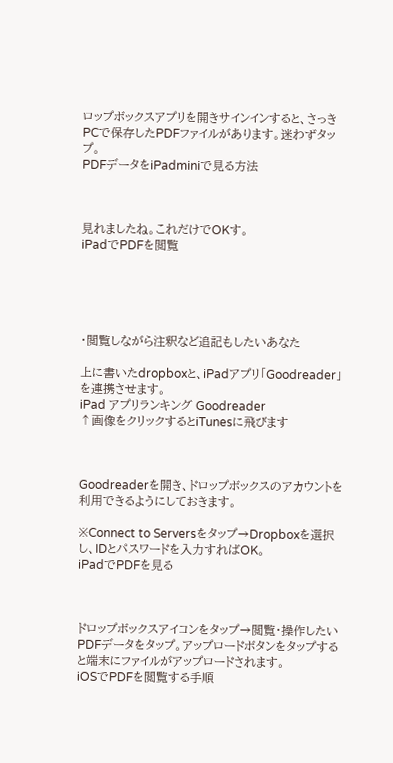ロップボックスアプリを開きサインインすると、さっきPCで保存したPDFファイルがあります。迷わずタップ。
PDFデータをiPadminiで見る方法



見れましたね。これだけでOKす。
iPadでPDFを閲覧





・閲覧しながら注釈など追記もしたいあなた

上に書いたdropboxと、iPadアプリ「Goodreader」を連携させます。
iPad アプリランキング Goodreader
↑画像をクリックするとiTunesに飛びます



Goodreaderを開き、ドロップボックスのアカウントを利用できるようにしておきます。

※Connect to Serversをタップ→Dropboxを選択し、IDとパスワードを入力すればOK。
iPadでPDFを見る



ドロップボックスアイコンをタップ→閲覧・操作したいPDFデータをタップ。アップロードボタンをタップすると端末にファイルがアップロードされます。
iOSでPDFを閲覧する手順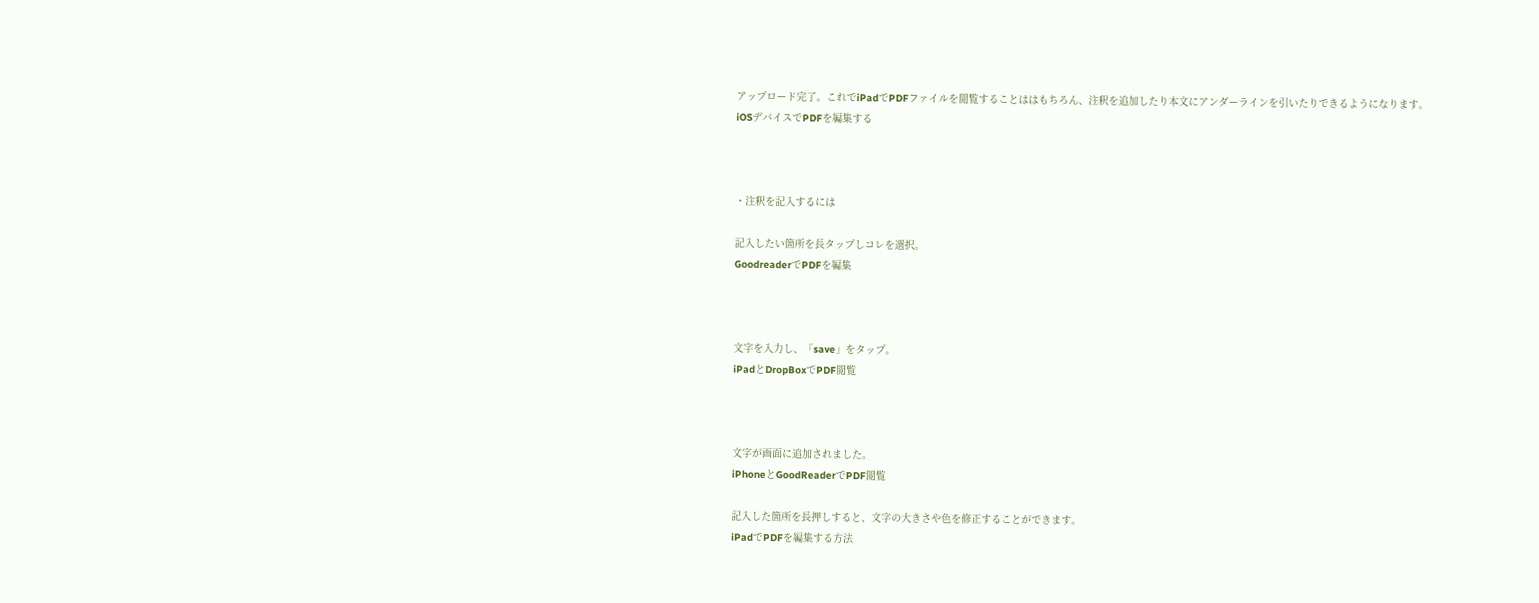アップロード完了。これでiPadでPDFファイルを閲覧することははもちろん、注釈を追加したり本文にアンダーラインを引いたりできるようになります。
iOSデバイスでPDFを編集する



・注釈を記入するには

記入したい箇所を長タップしコレを選択。
GoodreaderでPDFを編集



文字を入力し、「save」をタップ。
iPadとDropBoxでPDF閲覧



文字が画面に追加されました。
iPhoneとGoodReaderでPDF閲覧

記入した箇所を長押しすると、文字の大きさや色を修正することができます。
iPadでPDFを編集する方法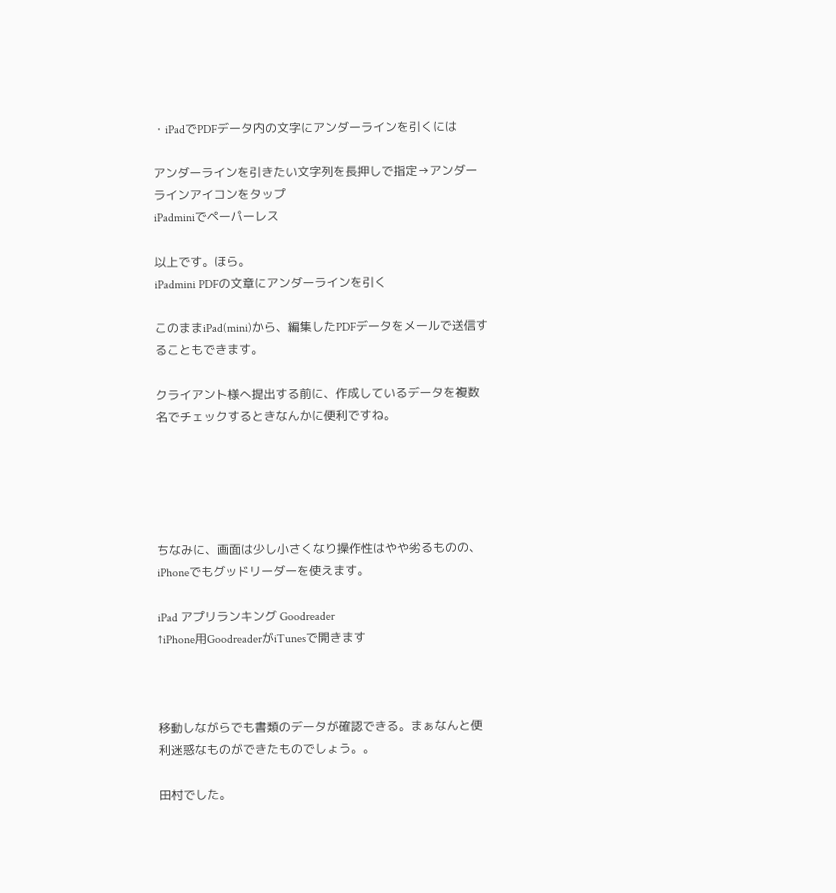・iPadでPDFデータ内の文字にアンダーラインを引くには

アンダーラインを引きたい文字列を長押しで指定→アンダーラインアイコンをタップ
iPadminiでペーパーレス

以上です。ほら。
iPadmini PDFの文章にアンダーラインを引く

このままiPad(mini)から、編集したPDFデータをメールで送信することもできます。

クライアント様へ提出する前に、作成しているデータを複数名でチェックするときなんかに便利ですね。





ちなみに、画面は少し小さくなり操作性はやや劣るものの、iPhoneでもグッドリーダーを使えます。

iPad アプリランキング Goodreader
↑iPhone用GoodreaderがiTunesで開きます



移動しながらでも書類のデータが確認できる。まぁなんと便利迷惑なものができたものでしょう。。

田村でした。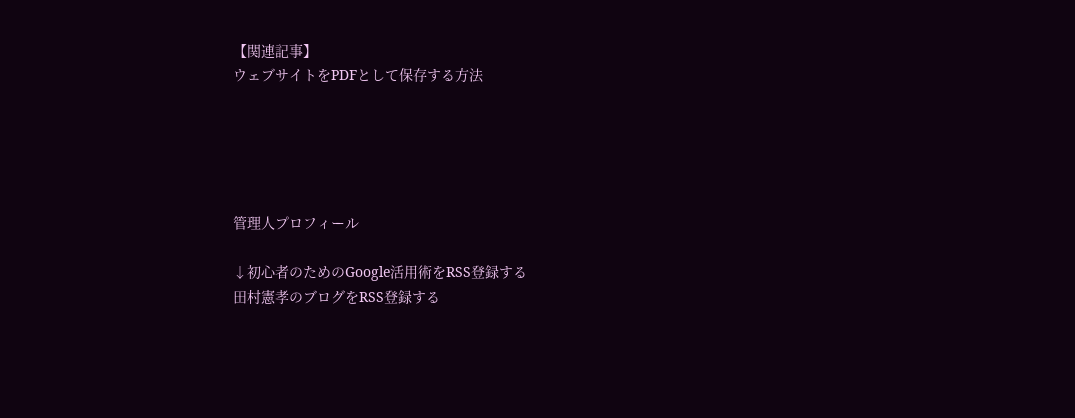【関連記事】
ウェブサイトをPDFとして保存する方法





管理人プロフィール

↓初心者のためのGoogle活用術をRSS登録する
田村憲孝のブログをRSS登録する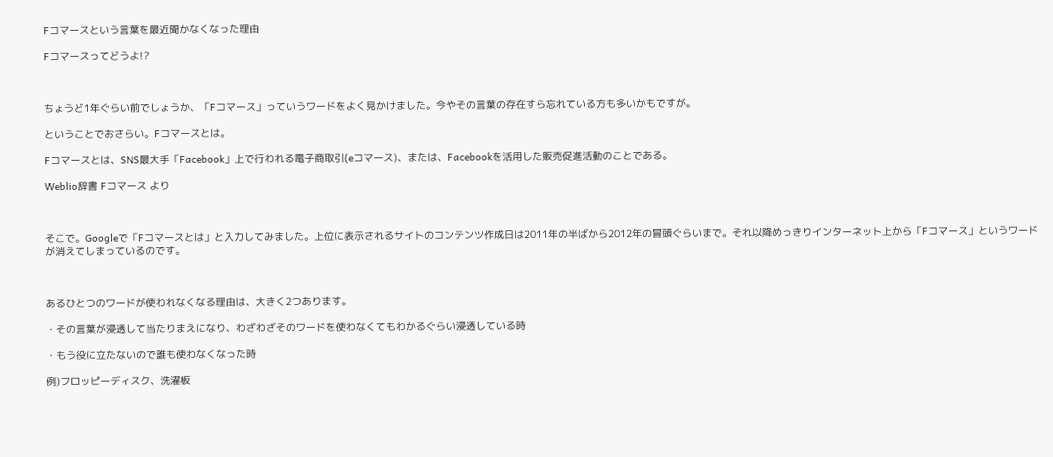Fコマースという言葉を最近聞かなくなった理由

Fコマースってどうよ!?



ちょうど1年ぐらい前でしょうか、「Fコマース」っていうワードをよく見かけました。今やその言葉の存在すら忘れている方も多いかもですが。

ということでおさらい。Fコマースとは。

Fコマースとは、SNS最大手「Facebook」上で行われる電子商取引(eコマース)、または、Facebookを活用した販売促進活動のことである。

Weblio辞書 Fコマース より



そこで。Googleで「Fコマースとは」と入力してみました。上位に表示されるサイトのコンテンツ作成日は2011年の半ばから2012年の冒頭ぐらいまで。それ以降めっきりインターネット上から「Fコマース」というワードが消えてしまっているのです。



あるひとつのワードが使われなくなる理由は、大きく2つあります。

・その言葉が浸透して当たりまえになり、わざわざそのワードを使わなくてもわかるぐらい浸透している時

・もう役に立たないので誰も使わなくなった時

例)フロッピーディスク、洗濯板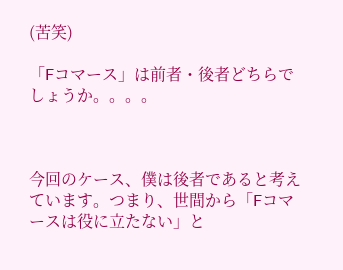(苦笑)

「Fコマース」は前者・後者どちらでしょうか。。。。



今回のケース、僕は後者であると考えています。つまり、世間から「Fコマースは役に立たない」と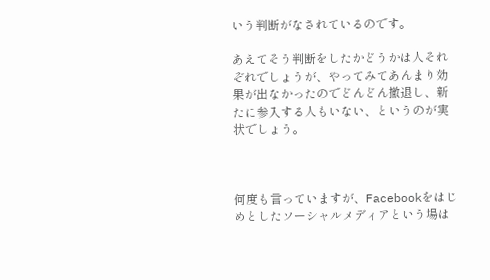いう判断がなされているのです。

あえてそう判断をしたかどうかは人それぞれでしょうが、やってみてあんまり効果が出なかったのでどんどん撤退し、新たに参入する人もいない、というのが実状でしょう。



何度も言っていますが、Facebookをはじめとしたソーシャルメディアという場は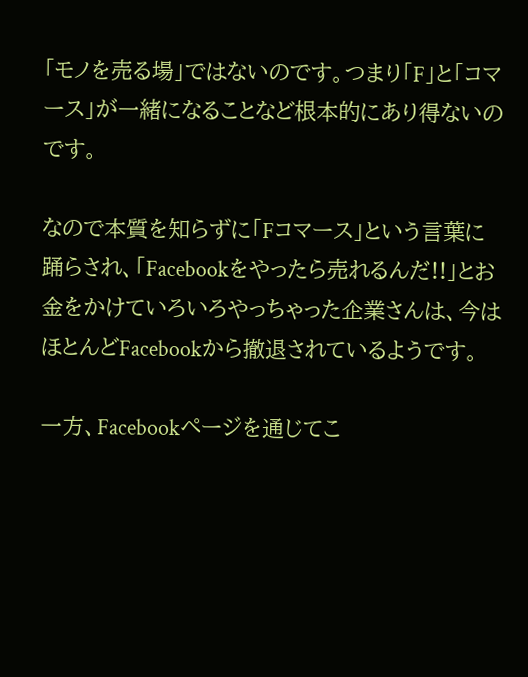「モノを売る場」ではないのです。つまり「F」と「コマース」が一緒になることなど根本的にあり得ないのです。

なので本質を知らずに「Fコマース」という言葉に踊らされ、「Facebookをやったら売れるんだ!!」とお金をかけていろいろやっちゃった企業さんは、今はほとんどFacebookから撤退されているようです。

一方、Facebookページを通じてこ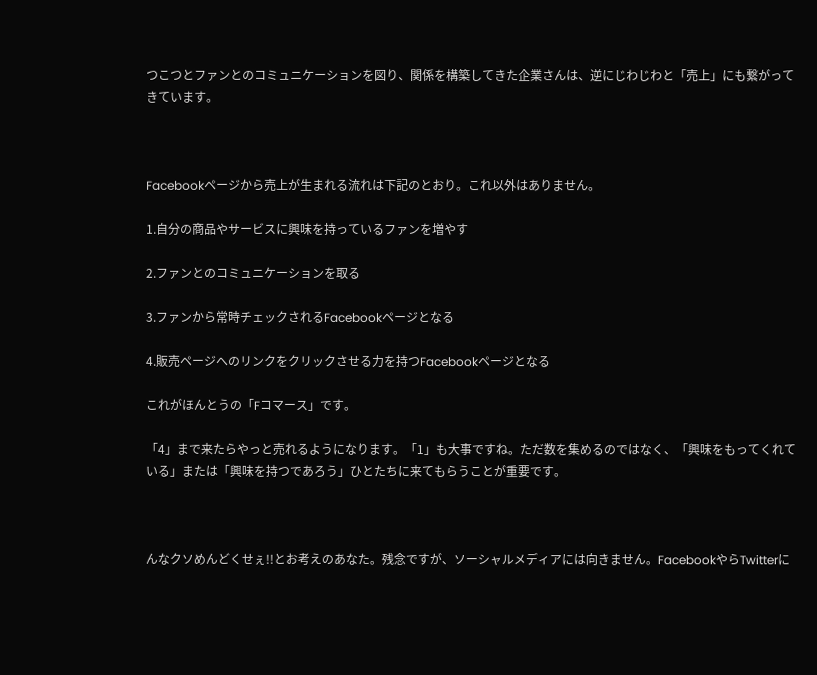つこつとファンとのコミュニケーションを図り、関係を構築してきた企業さんは、逆にじわじわと「売上」にも繋がってきています。



Facebookページから売上が生まれる流れは下記のとおり。これ以外はありません。

1.自分の商品やサービスに興味を持っているファンを増やす

2.ファンとのコミュニケーションを取る

3.ファンから常時チェックされるFacebookページとなる

4.販売ページへのリンクをクリックさせる力を持つFacebookページとなる

これがほんとうの「Fコマース」です。

「4」まで来たらやっと売れるようになります。「1」も大事ですね。ただ数を集めるのではなく、「興味をもってくれている」または「興味を持つであろう」ひとたちに来てもらうことが重要です。



んなクソめんどくせぇ!!とお考えのあなた。残念ですが、ソーシャルメディアには向きません。FacebookやらTwitterに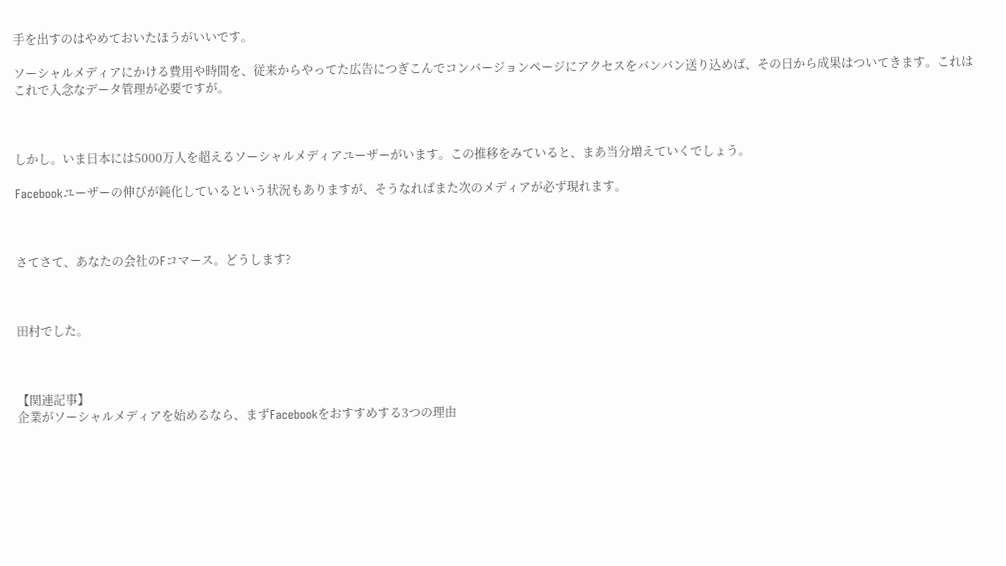手を出すのはやめておいたほうがいいです。

ソーシャルメディアにかける費用や時間を、従来からやってた広告につぎこんでコンバージョンページにアクセスをバンバン送り込めば、その日から成果はついてきます。これはこれで入念なデータ管理が必要ですが。



しかし。いま日本には5000万人を超えるソーシャルメディアユーザーがいます。この推移をみていると、まあ当分増えていくでしょう。

Facebookユーザーの伸びが鈍化しているという状況もありますが、そうなればまた次のメディアが必ず現れます。



さてさて、あなたの会社のFコマース。どうします?



田村でした。



【関連記事】
企業がソーシャルメディアを始めるなら、まずFacebookをおすすめする3つの理由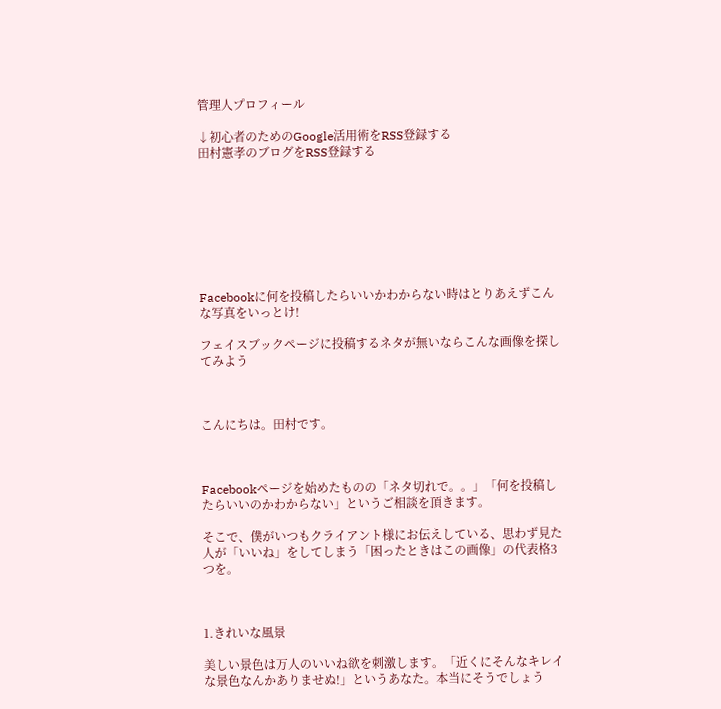管理人プロフィール

↓初心者のためのGoogle活用術をRSS登録する
田村憲孝のブログをRSS登録する








Facebookに何を投稿したらいいかわからない時はとりあえずこんな写真をいっとけ!

フェイスブックページに投稿するネタが無いならこんな画像を探してみよう



こんにちは。田村です。



Facebookページを始めたものの「ネタ切れで。。」「何を投稿したらいいのかわからない」というご相談を頂きます。

そこで、僕がいつもクライアント様にお伝えしている、思わず見た人が「いいね」をしてしまう「困ったときはこの画像」の代表格3つを。



1.きれいな風景

美しい景色は万人のいいね欲を刺激します。「近くにそんなキレイな景色なんかありませぬ!」というあなた。本当にそうでしょう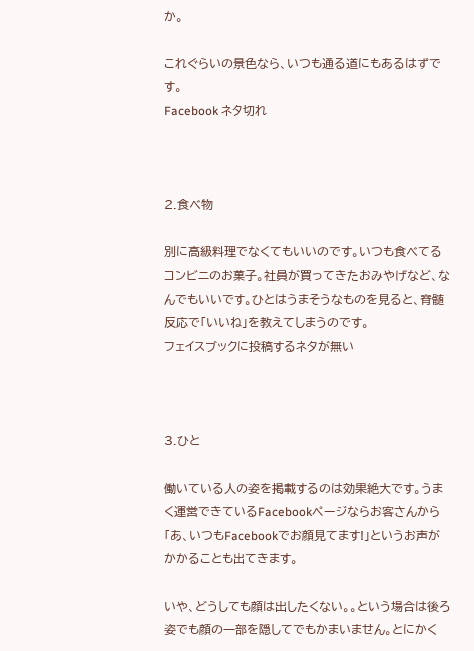か。

これぐらいの景色なら、いつも通る道にもあるはずです。
Facebook ネタ切れ



2.食べ物

別に高級料理でなくてもいいのです。いつも食べてるコンビニのお菓子。社員が買ってきたおみやげなど、なんでもいいです。ひとはうまそうなものを見ると、脊髄反応で「いいね」を教えてしまうのです。
フェイスブックに投稿するネタが無い



3.ひと

働いている人の姿を掲載するのは効果絶大です。うまく運営できているFacebookページならお客さんから「あ、いつもFacebookでお顔見てます!」というお声がかかることも出てきます。

いや、どうしても顔は出したくない。。という場合は後ろ姿でも顔の一部を隠してでもかまいません。とにかく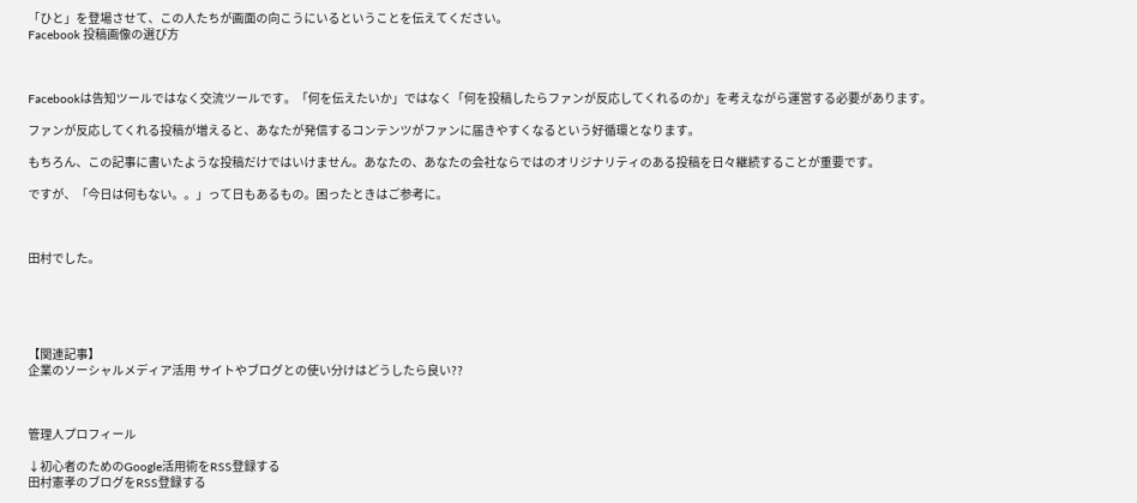「ひと」を登場させて、この人たちが画面の向こうにいるということを伝えてください。
Facebook 投稿画像の選び方



Facebookは告知ツールではなく交流ツールです。「何を伝えたいか」ではなく「何を投稿したらファンが反応してくれるのか」を考えながら運営する必要があります。

ファンが反応してくれる投稿が増えると、あなたが発信するコンテンツがファンに届きやすくなるという好循環となります。

もちろん、この記事に書いたような投稿だけではいけません。あなたの、あなたの会社ならではのオリジナリティのある投稿を日々継続することが重要です。

ですが、「今日は何もない。。」って日もあるもの。困ったときはご参考に。



田村でした。





【関連記事】
企業のソーシャルメディア活用 サイトやブログとの使い分けはどうしたら良い??



管理人プロフィール

↓初心者のためのGoogle活用術をRSS登録する
田村憲孝のブログをRSS登録する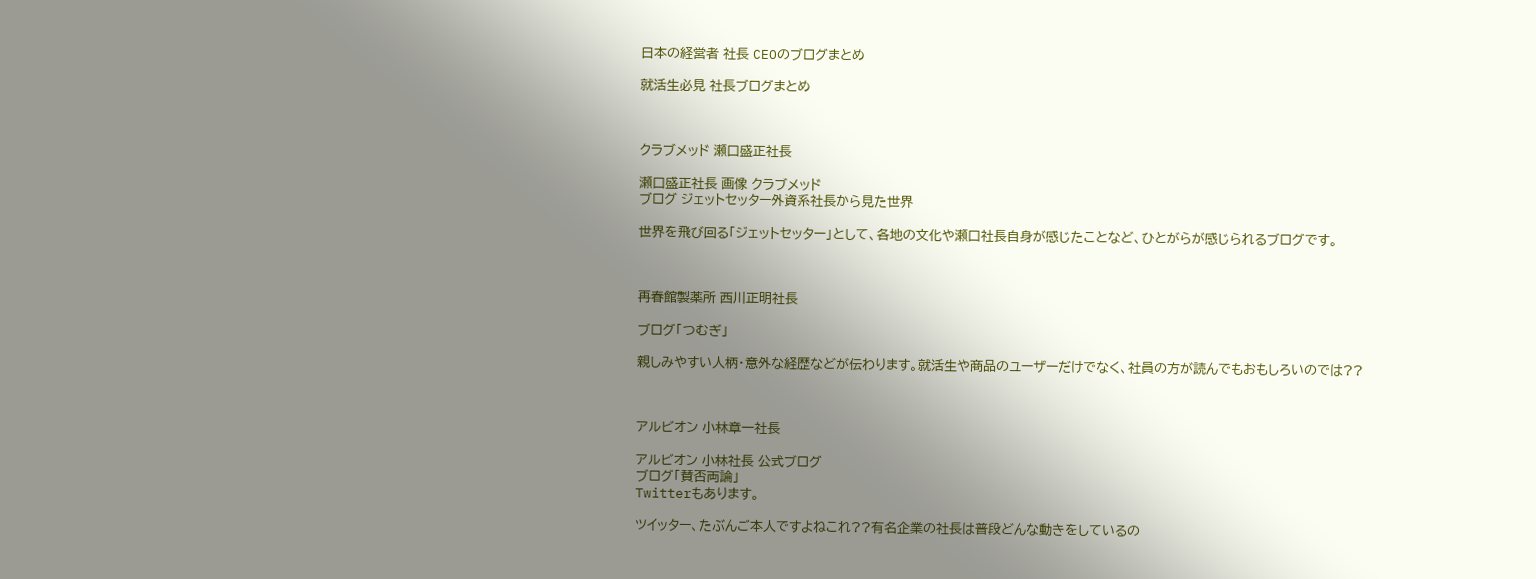日本の経営者 社長 CEOのブログまとめ

就活生必見 社長ブログまとめ



クラブメッド 瀬口盛正社長

瀬口盛正社長 画像 クラブメッド
ブログ ジェットセッター外資系社長から見た世界

世界を飛び回る「ジェットセッター」として、各地の文化や瀬口社長自身が感じたことなど、ひとがらが感じられるブログです。



再春館製薬所 西川正明社長

ブログ「つむぎ」

親しみやすい人柄・意外な経歴などが伝わります。就活生や商品のユーザーだけでなく、社員の方が読んでもおもしろいのでは??



アルビオン 小林章一社長

アルビオン 小林社長 公式ブログ
ブログ「賛否両論」
Twitterもあります。

ツイッター、たぶんご本人ですよねこれ??有名企業の社長は普段どんな動きをしているの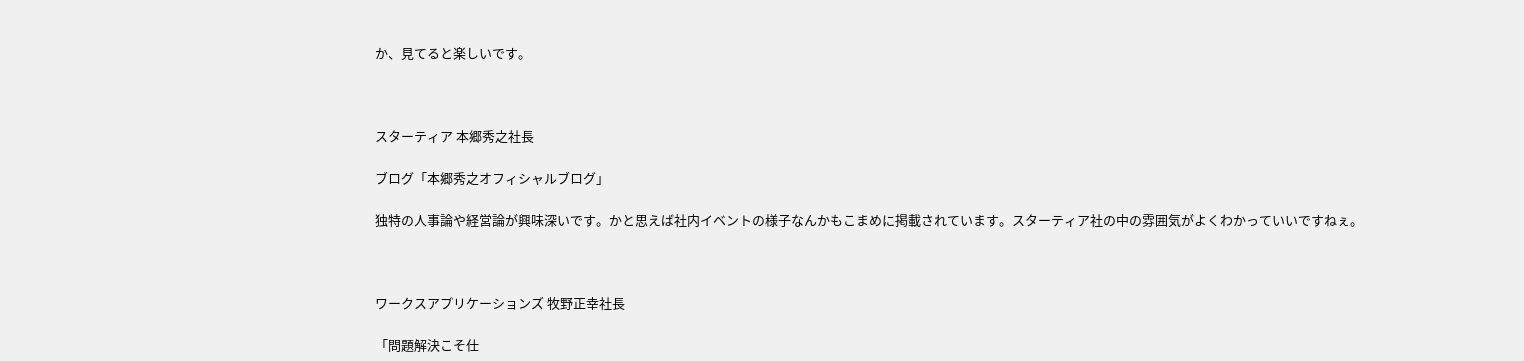か、見てると楽しいです。



スターティア 本郷秀之社長

ブログ「本郷秀之オフィシャルブログ」

独特の人事論や経営論が興味深いです。かと思えば社内イベントの様子なんかもこまめに掲載されています。スターティア社の中の雰囲気がよくわかっていいですねぇ。



ワークスアプリケーションズ 牧野正幸社長

「問題解決こそ仕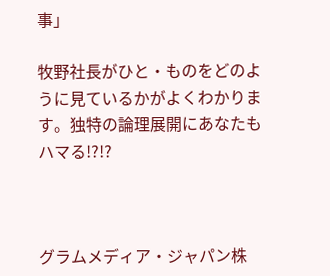事」

牧野社長がひと・ものをどのように見ているかがよくわかります。独特の論理展開にあなたもハマる!?!?



グラムメディア・ジャパン株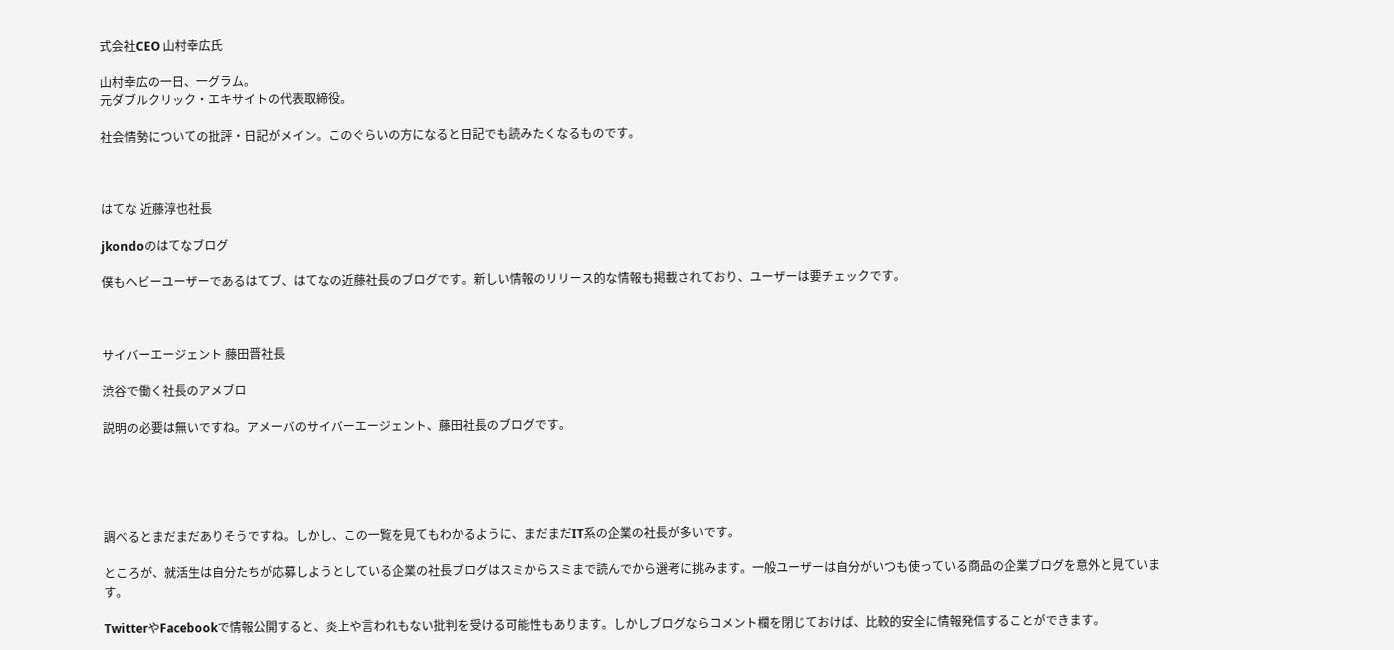式会社CEO 山村幸広氏

山村幸広の一日、一グラム。
元ダブルクリック・エキサイトの代表取締役。

社会情勢についての批評・日記がメイン。このぐらいの方になると日記でも読みたくなるものです。



はてな 近藤淳也社長

jkondoのはてなブログ

僕もヘビーユーザーであるはてブ、はてなの近藤社長のブログです。新しい情報のリリース的な情報も掲載されており、ユーザーは要チェックです。



サイバーエージェント 藤田晋社長

渋谷で働く社長のアメブロ

説明の必要は無いですね。アメーバのサイバーエージェント、藤田社長のブログです。





調べるとまだまだありそうですね。しかし、この一覧を見てもわかるように、まだまだIT系の企業の社長が多いです。

ところが、就活生は自分たちが応募しようとしている企業の社長ブログはスミからスミまで読んでから選考に挑みます。一般ユーザーは自分がいつも使っている商品の企業ブログを意外と見ています。

TwitterやFacebookで情報公開すると、炎上や言われもない批判を受ける可能性もあります。しかしブログならコメント欄を閉じておけば、比較的安全に情報発信することができます。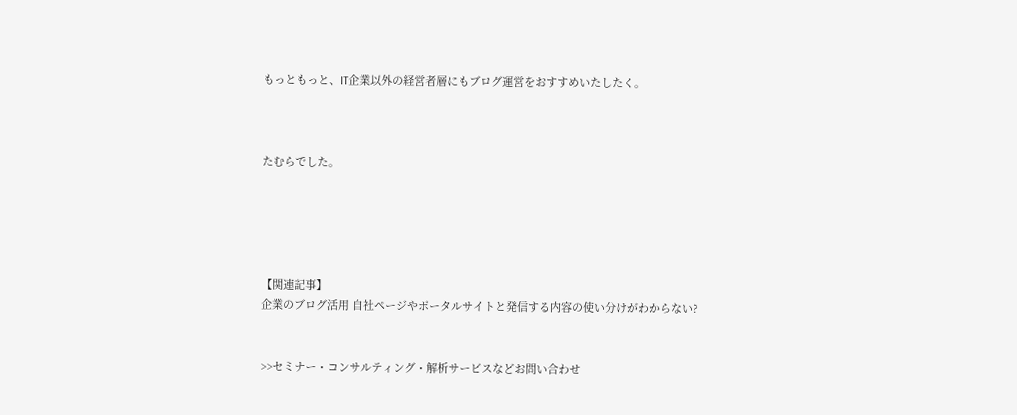もっともっと、IT企業以外の経営者層にもブログ運営をおすすめいたしたく。



たむらでした。





【関連記事】
企業のブログ活用 自社ページやポータルサイトと発信する内容の使い分けがわからない?


>>セミナー・コンサルティング・解析サービスなどお問い合わせ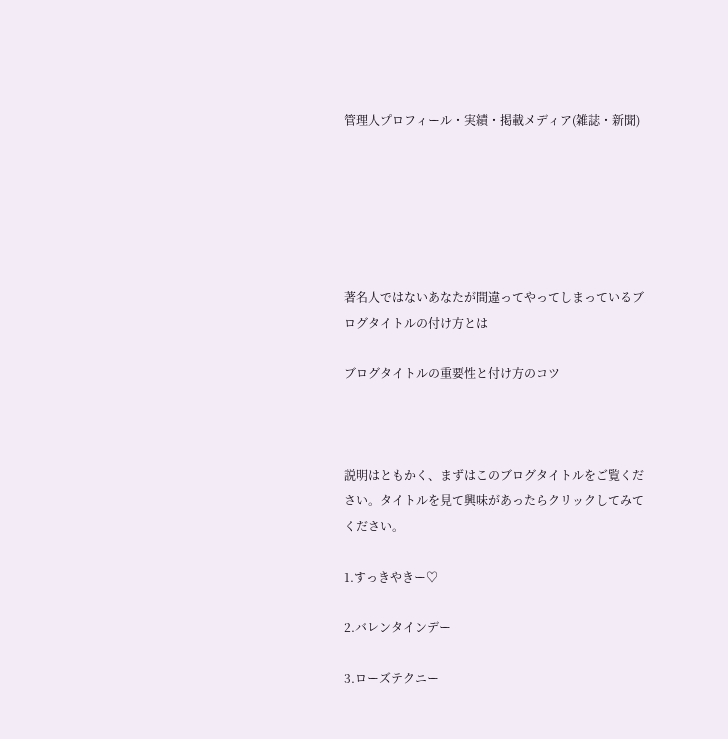管理人プロフィール・実績・掲載メディア(雑誌・新聞)






著名人ではないあなたが間違ってやってしまっているブログタイトルの付け方とは

ブログタイトルの重要性と付け方のコツ



説明はともかく、まずはこのブログタイトルをご覧ください。タイトルを見て興味があったらクリックしてみてください。

1.すっきやきー♡

2.バレンタインデー

3.ローズテクニー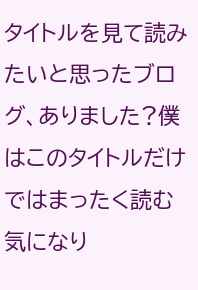タイトルを見て読みたいと思ったブログ、ありました?僕はこのタイトルだけではまったく読む気になり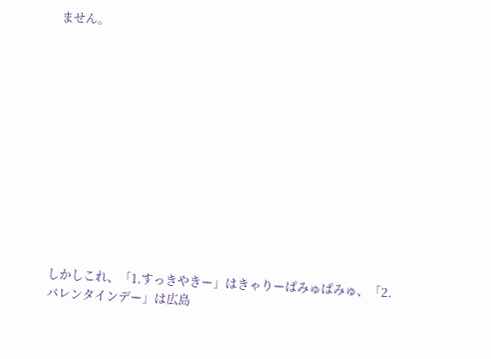ません。













しかしこれ、「1.すっきやきー」はきゃりーぱみゅぱみゅ、「2.バレンタインデー」は広島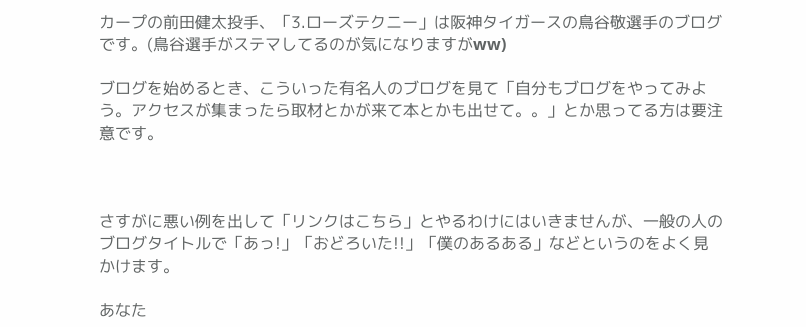カープの前田健太投手、「3.ローズテクニー」は阪神タイガースの鳥谷敬選手のブログです。(鳥谷選手がステマしてるのが気になりますがww)

ブログを始めるとき、こういった有名人のブログを見て「自分もブログをやってみよう。アクセスが集まったら取材とかが来て本とかも出せて。。」とか思ってる方は要注意です。



さすがに悪い例を出して「リンクはこちら」とやるわけにはいきませんが、一般の人のブログタイトルで「あっ!」「おどろいた!!」「僕のあるある」などというのをよく見かけます。

あなた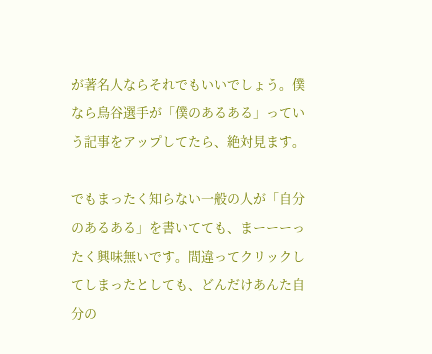が著名人ならそれでもいいでしょう。僕なら鳥谷選手が「僕のあるある」っていう記事をアップしてたら、絶対見ます。

でもまったく知らない一般の人が「自分のあるある」を書いてても、まーーーったく興味無いです。間違ってクリックしてしまったとしても、どんだけあんた自分の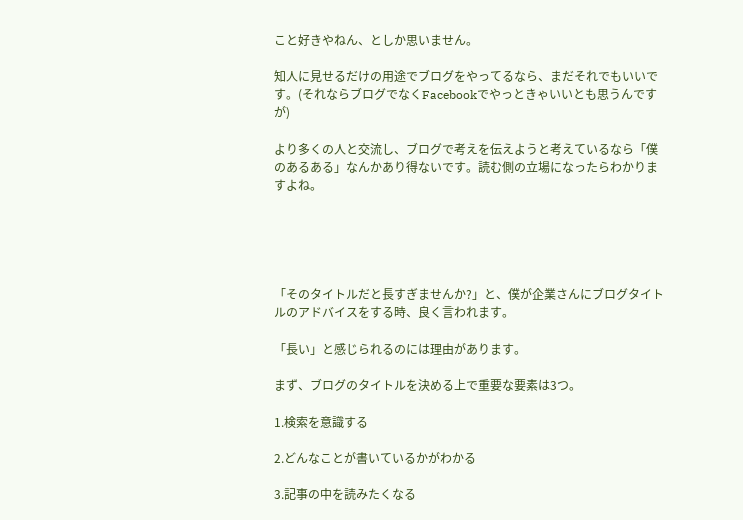こと好きやねん、としか思いません。

知人に見せるだけの用途でブログをやってるなら、まだそれでもいいです。(それならブログでなくFacebookでやっときゃいいとも思うんですが)

より多くの人と交流し、ブログで考えを伝えようと考えているなら「僕のあるある」なんかあり得ないです。読む側の立場になったらわかりますよね。





「そのタイトルだと長すぎませんか?」と、僕が企業さんにブログタイトルのアドバイスをする時、良く言われます。

「長い」と感じられるのには理由があります。

まず、ブログのタイトルを決める上で重要な要素は3つ。

1.検索を意識する

2.どんなことが書いているかがわかる

3.記事の中を読みたくなる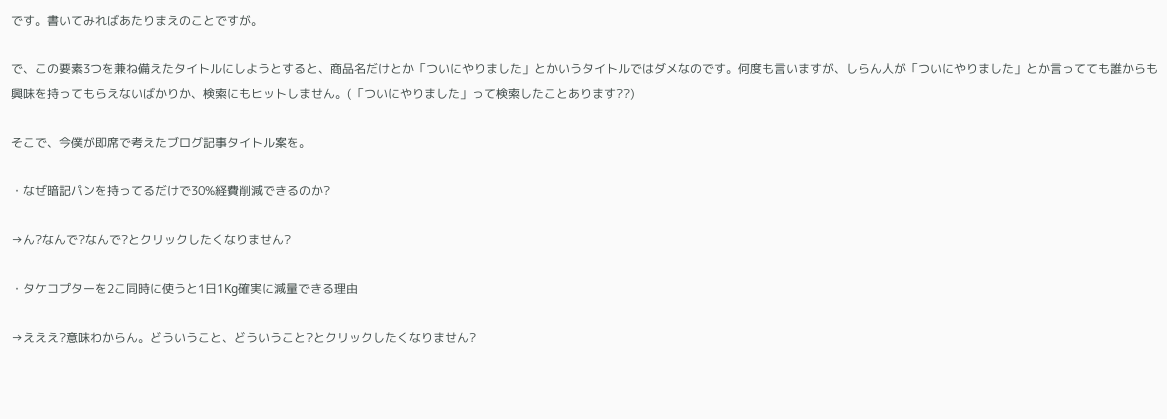です。書いてみればあたりまえのことですが。

で、この要素3つを兼ね備えたタイトルにしようとすると、商品名だけとか「ついにやりました」とかいうタイトルではダメなのです。何度も言いますが、しらん人が「ついにやりました」とか言ってても誰からも興味を持ってもらえないばかりか、検索にもヒットしません。(「ついにやりました」って検索したことあります??)

そこで、今僕が即席で考えたブログ記事タイトル案を。

・なぜ暗記パンを持ってるだけで30%経費削減できるのか?

→ん?なんで?なんで?とクリックしたくなりません?

・タケコプターを2こ同時に使うと1日1Kg確実に減量できる理由

→えええ?意味わからん。どういうこと、どういうこと?とクリックしたくなりません?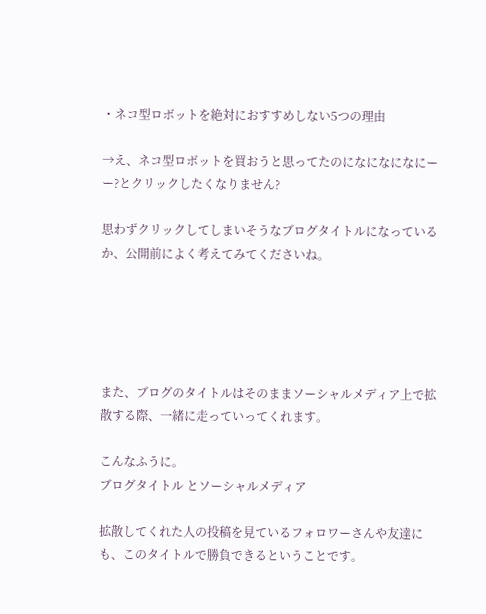・ネコ型ロボットを絶対におすすめしない5つの理由

→え、ネコ型ロボットを買おうと思ってたのになになになにーー?とクリックしたくなりません?

思わずクリックしてしまいそうなブログタイトルになっているか、公開前によく考えてみてくださいね。





また、ブログのタイトルはそのままソーシャルメディア上で拡散する際、一緒に走っていってくれます。

こんなふうに。
ブログタイトル とソーシャルメディア

拡散してくれた人の投稿を見ているフォロワーさんや友達にも、このタイトルで勝負できるということです。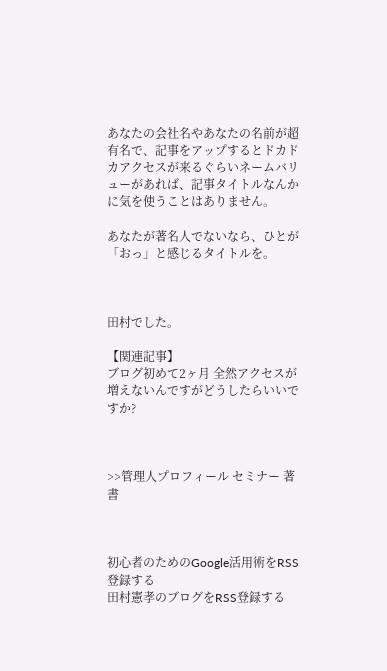あなたの会社名やあなたの名前が超有名で、記事をアップするとドカドカアクセスが来るぐらいネームバリューがあれば、記事タイトルなんかに気を使うことはありません。

あなたが著名人でないなら、ひとが「おっ」と感じるタイトルを。



田村でした。

【関連記事】
ブログ初めて2ヶ月 全然アクセスが増えないんですがどうしたらいいですか?



>>管理人プロフィール セミナー 著書



初心者のためのGoogle活用術をRSS登録する
田村憲孝のブログをRSS登録する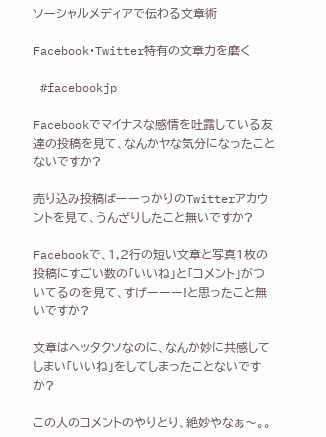ソーシャルメディアで伝わる文章術

Facebook・Twitter特有の文章力を磨く

 #facebookjp

Facebookでマイナスな感情を吐露している友達の投稿を見て、なんかヤな気分になったことないですか?

売り込み投稿ばーーっかりのTwitterアカウントを見て、うんざりしたこと無いですか?

Facebookで、1,2行の短い文章と写真1枚の投稿にすごい数の「いいね」と「コメント」がついてるのを見て、すげーーー!と思ったこと無いですか?

文章はヘッタクソなのに、なんか妙に共感してしまい「いいね」をしてしまったことないですか?

この人のコメントのやりとり、絶妙やなぁ〜。。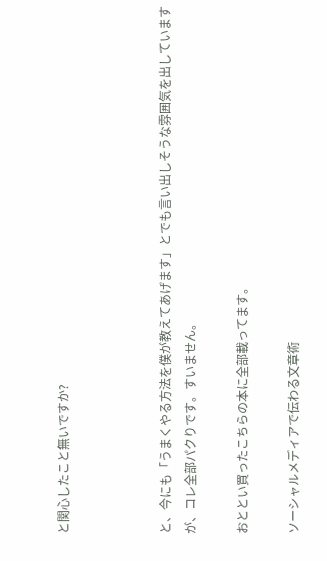と関心したこと無いですか?



と、今にも「うまくやる方法を僕が教えてあげます」とでも言い出しそうな雰囲気を出していますが、コレ全部パクりです。すいません。

おととい買ったこちらの本に全部載ってます。

ソーシャルメディアで伝わる文章術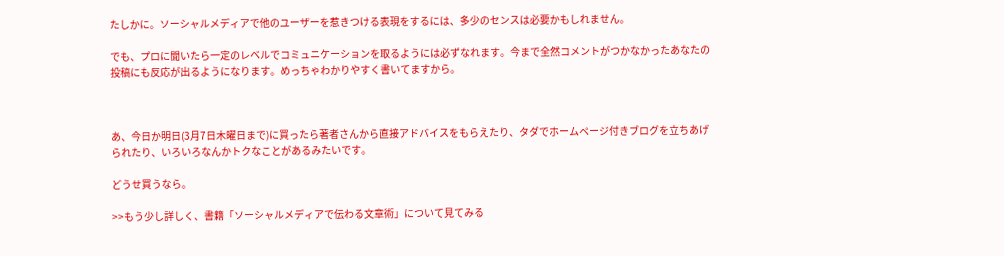たしかに。ソーシャルメディアで他のユーザーを惹きつける表現をするには、多少のセンスは必要かもしれません。

でも、プロに聞いたら一定のレベルでコミュニケーションを取るようには必ずなれます。今まで全然コメントがつかなかったあなたの投稿にも反応が出るようになります。めっちゃわかりやすく書いてますから。



あ、今日か明日(3月7日木曜日まで)に買ったら著者さんから直接アドバイスをもらえたり、タダでホームページ付きブログを立ちあげられたり、いろいろなんかトクなことがあるみたいです。

どうせ買うなら。

>>もう少し詳しく、書籍「ソーシャルメディアで伝わる文章術」について見てみる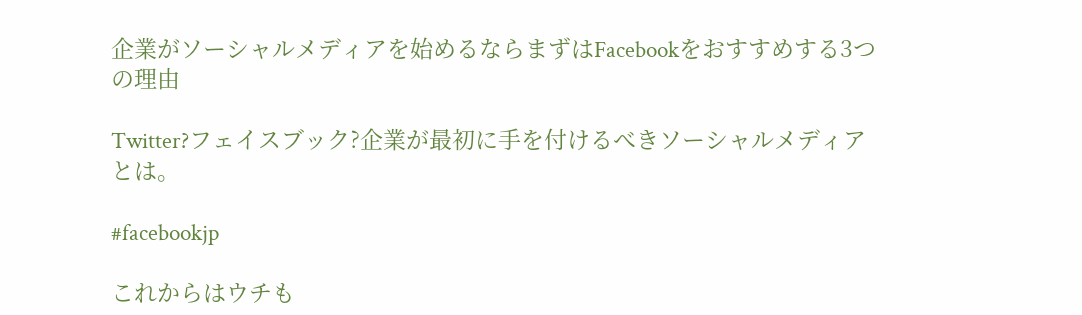企業がソーシャルメディアを始めるならまずはFacebookをおすすめする3つの理由

Twitter?フェイスブック?企業が最初に手を付けるべきソーシャルメディアとは。

#facebookjp

これからはウチも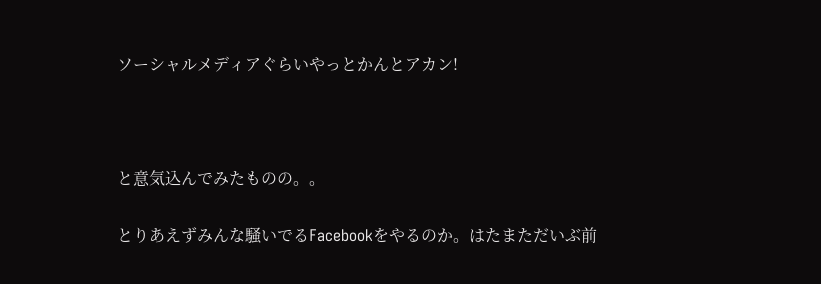ソーシャルメディアぐらいやっとかんとアカン!



と意気込んでみたものの。。

とりあえずみんな騒いでるFacebookをやるのか。はたまただいぶ前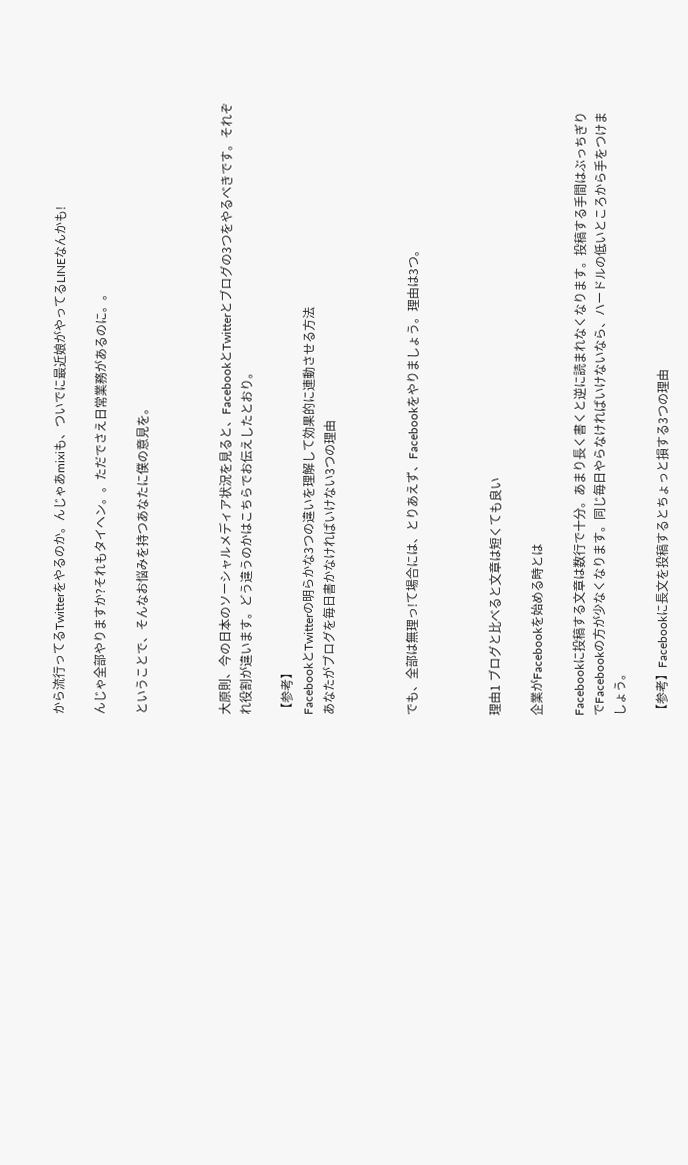から流行ってるTwitterをやるのか。んじゃあmixiも、ついでに最近娘がやってるLINEなんかも!

んじゃ全部やりますか?それもタイヘン。。ただでさえ日常業務があるのに。。

ということで、そんなお悩みを持つあなたに僕の意見を。



大原則、今の日本のソーシャルメディア状況を見ると、FacebookとTwitterとブログの3つをやるべきです。それぞれ役割が違います。どう違うのかはこちらでお伝えしたとおり。

【参考】
FacebookとTwitterの明らかな3つの違いを理解して効果的に連動させる方法
あなたがブログを毎日書かなければいけない3つの理由



でも、全部は無理っ!て場合には、とりあえず、Facebookをやりましょう。理由は3つ。



理由1 ブログと比べると文章は短くても良い

企業がFacebookを始める時とは

Facebookに投稿する文章は数行で十分。あまり長く書くと逆に読まれなくなります。投稿する手間はぶっちぎりでFacebookの方が少なくなります。同じ毎日やらなければいけないなら、ハードルの低いところから手をつけましょう。

【参考】Facebookに長文を投稿するとちょっと損する3つの理由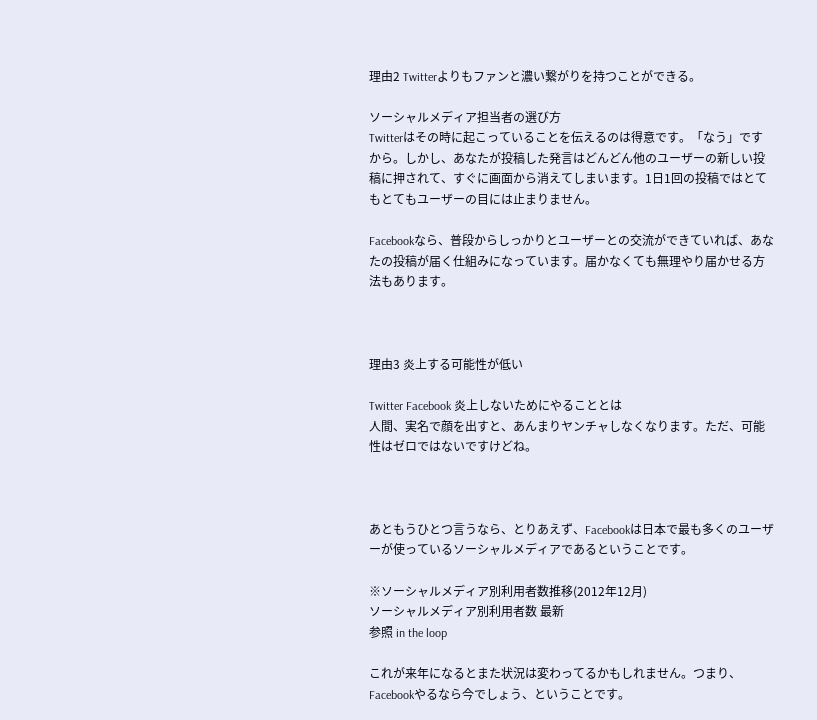理由2 Twitterよりもファンと濃い繋がりを持つことができる。

ソーシャルメディア担当者の選び方
Twitterはその時に起こっていることを伝えるのは得意です。「なう」ですから。しかし、あなたが投稿した発言はどんどん他のユーザーの新しい投稿に押されて、すぐに画面から消えてしまいます。1日1回の投稿ではとてもとてもユーザーの目には止まりません。

Facebookなら、普段からしっかりとユーザーとの交流ができていれば、あなたの投稿が届く仕組みになっています。届かなくても無理やり届かせる方法もあります。



理由3 炎上する可能性が低い

Twitter Facebook 炎上しないためにやることとは
人間、実名で顔を出すと、あんまりヤンチャしなくなります。ただ、可能性はゼロではないですけどね。



あともうひとつ言うなら、とりあえず、Facebookは日本で最も多くのユーザーが使っているソーシャルメディアであるということです。

※ソーシャルメディア別利用者数推移(2012年12月)
ソーシャルメディア別利用者数 最新
参照 in the loop

これが来年になるとまた状況は変わってるかもしれません。つまり、Facebookやるなら今でしょう、ということです。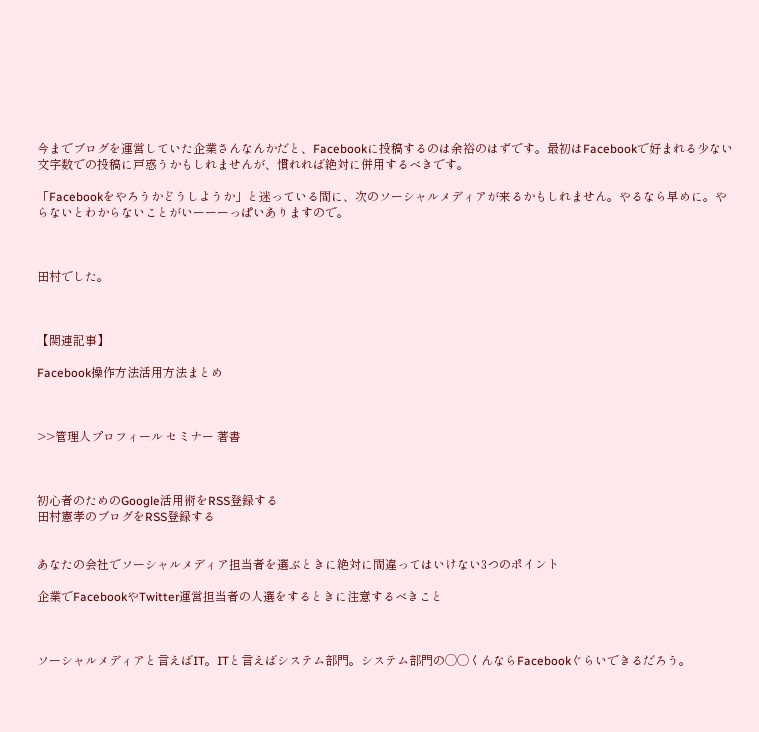今までブログを運営していた企業さんなんかだと、Facebookに投稿するのは余裕のはずです。最初はFacebookで好まれる少ない文字数での投稿に戸惑うかもしれませんが、慣れれば絶対に併用するべきです。

「Facebookをやろうかどうしようか」と迷っている間に、次のソーシャルメディアが来るかもしれません。やるなら早めに。やらないとわからないことがいーーーっぱいありますので。



田村でした。



【関連記事】

Facebook操作方法活用方法まとめ



>>管理人プロフィール セミナー 著書



初心者のためのGoogle活用術をRSS登録する
田村憲孝のブログをRSS登録する


あなたの会社でソーシャルメディア担当者を選ぶときに絶対に間違ってはいけない3つのポイント

企業でFacebookやTwitter運営担当者の人選をするときに注意するべきこと



ソーシャルメディアと言えばIT。ITと言えばシステム部門。システム部門の◯◯くんならFacebookぐらいできるだろう。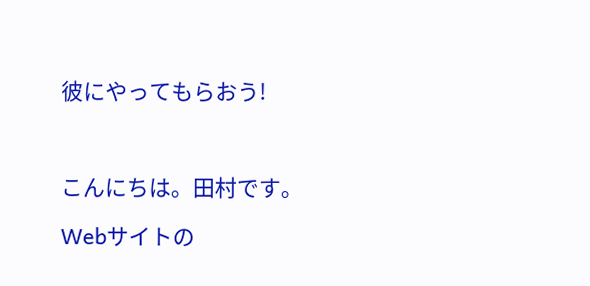彼にやってもらおう!



こんにちは。田村です。

Webサイトの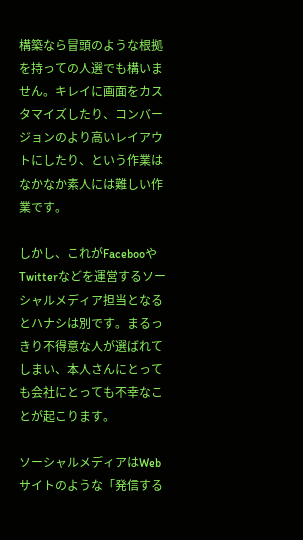構築なら冒頭のような根拠を持っての人選でも構いません。キレイに画面をカスタマイズしたり、コンバージョンのより高いレイアウトにしたり、という作業はなかなか素人には難しい作業です。

しかし、これがFacebooやTwitterなどを運営するソーシャルメディア担当となるとハナシは別です。まるっきり不得意な人が選ばれてしまい、本人さんにとっても会社にとっても不幸なことが起こります。

ソーシャルメディアはWebサイトのような「発信する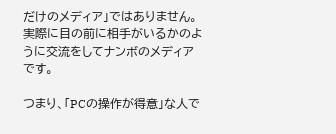だけのメディア」ではありません。実際に目の前に相手がいるかのように交流をしてナンボのメディアです。

つまり、「PCの操作が得意」な人で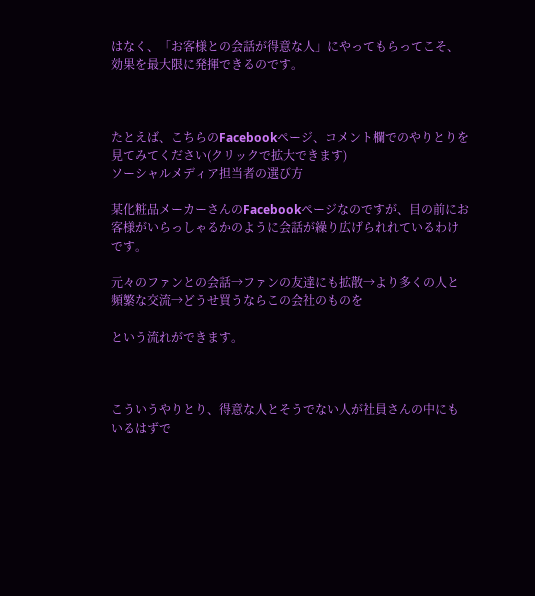はなく、「お客様との会話が得意な人」にやってもらってこそ、効果を最大限に発揮できるのです。



たとえば、こちらのFacebookページ、コメント欄でのやりとりを見てみてください(クリックで拡大できます)
ソーシャルメディア担当者の選び方

某化粧品メーカーさんのFacebookページなのですが、目の前にお客様がいらっしゃるかのように会話が繰り広げられれているわけです。

元々のファンとの会話→ファンの友達にも拡散→より多くの人と頻繁な交流→どうせ買うならこの会社のものを

という流れができます。



こういうやりとり、得意な人とそうでない人が社員さんの中にもいるはずで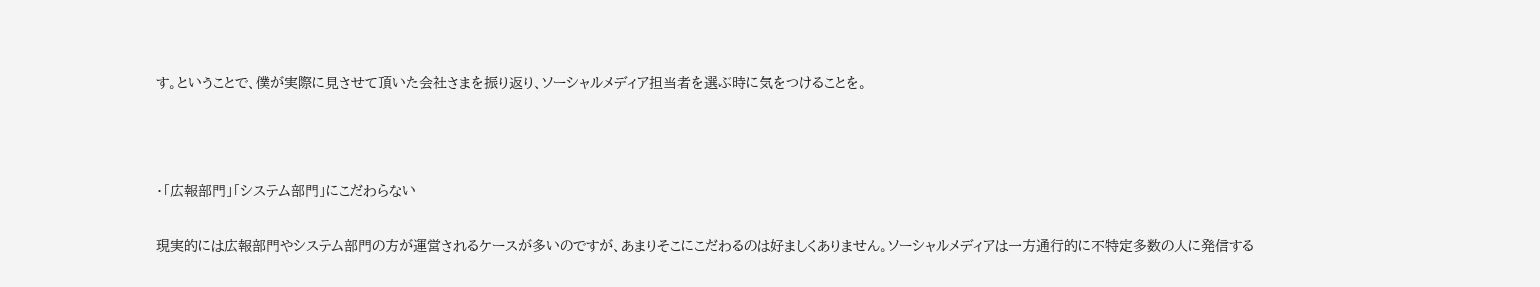す。ということで、僕が実際に見させて頂いた会社さまを振り返り、ソーシャルメディア担当者を選ぶ時に気をつけることを。



・「広報部門」「システム部門」にこだわらない

現実的には広報部門やシステム部門の方が運営されるケースが多いのですが、あまりそこにこだわるのは好ましくありません。ソーシャルメディアは一方通行的に不特定多数の人に発信する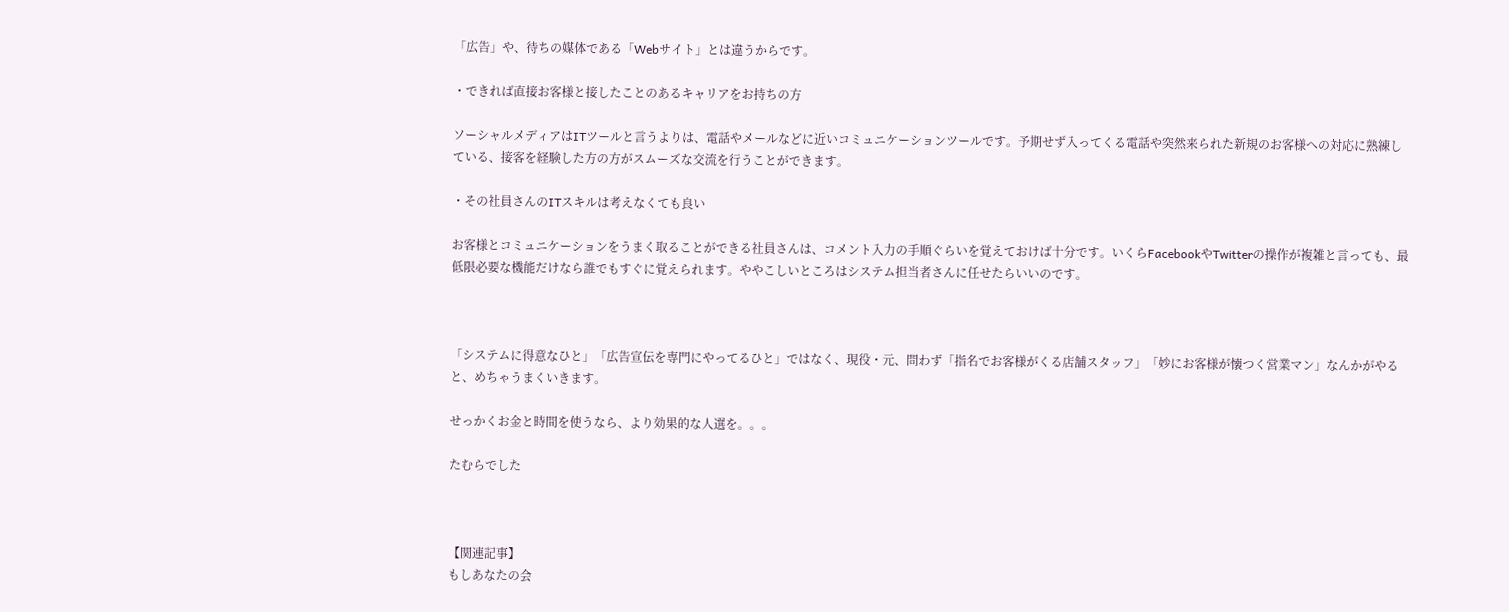「広告」や、待ちの媒体である「Webサイト」とは違うからです。

・できれば直接お客様と接したことのあるキャリアをお持ちの方

ソーシャルメディアはITツールと言うよりは、電話やメールなどに近いコミュニケーションツールです。予期せず入ってくる電話や突然来られた新規のお客様への対応に熟練している、接客を経験した方の方がスムーズな交流を行うことができます。

・その社員さんのITスキルは考えなくても良い

お客様とコミュニケーションをうまく取ることができる社員さんは、コメント入力の手順ぐらいを覚えておけば十分です。いくらFacebookやTwitterの操作が複雑と言っても、最低限必要な機能だけなら誰でもすぐに覚えられます。ややこしいところはシステム担当者さんに任せたらいいのです。



「システムに得意なひと」「広告宣伝を専門にやってるひと」ではなく、現役・元、問わず「指名でお客様がくる店舗スタッフ」「妙にお客様が懐つく営業マン」なんかがやると、めちゃうまくいきます。

せっかくお金と時間を使うなら、より効果的な人選を。。。

たむらでした



【関連記事】
もしあなたの会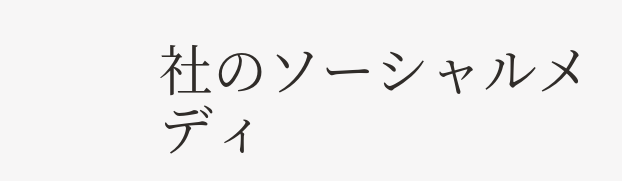社のソーシャルメディ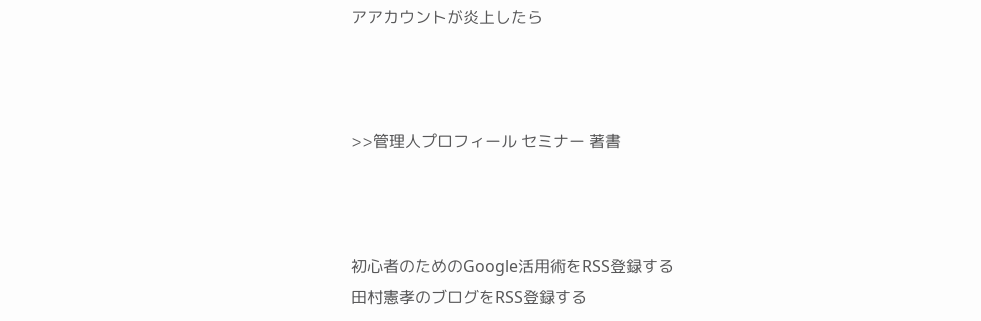アアカウントが炎上したら



>>管理人プロフィール セミナー 著書



初心者のためのGoogle活用術をRSS登録する
田村憲孝のブログをRSS登録する